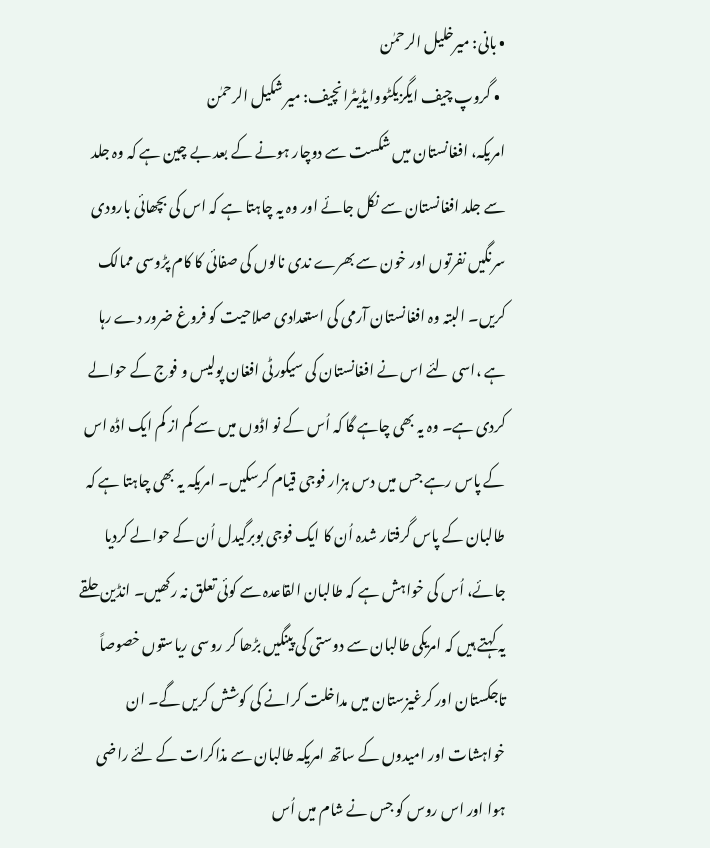• بانی: میرخلیل الرحمٰن
  • گروپ چیف ایگزیکٹووایڈیٹرانچیف: میر شکیل الرحمٰن
امریکہ، افغانستان میں شکست سے دوچار ہونے کے بعد بے چین ہے کہ وہ جلد سے جلد افغانستان سے نکل جائے اور وہ یہ چاہتا ہے کہ اس کی بچھائی بارودی سرنگیں نفرتوں اور خون سے بھرے ندی نالوں کی صفائی کا کام پڑوسی ممالک کریں۔ البتہ وہ افغانستان آرمی کی استعدادی صلاحیت کو فروغ ضرور دے رہا ہے ،اسی لئے اس نے افغانستان کی سیکورٹی افغان پولیس و فوج کے حوالے کردی ہے۔ وہ یہ بھی چاہے گا کہ اُس کے نو اڈوں میں سے کم از کم ایک اڈہ اس کے پاس رہے جس میں دس ہزار فوجی قیام کرسکیں۔ امریکہ یہ بھی چاہتا ہے کہ طالبان کے پاس گرفتار شدہ اُن کا ایک فوجی بوبرگیدل اُن کے حوالے کردیا جائے، اُس کی خواہش ہے کہ طالبان القاعدہ سے کوئی تعلق نہ رکھیں۔ انڈین حلقے یہ کہتے ہیں کہ امریکی طالبان سے دوستی کی پینگیں بڑھا کر روسی ریاستوں خصوصاً تاجکستان اور کرغیزستان میں مداخلت کرانے کی کوشش کریں گے۔ ان خواہشات اور امیدوں کے ساتھ امریکہ طالبان سے مذاکرات کے لئے راضی ہوا اور اس روس کو جس نے شام میں اُس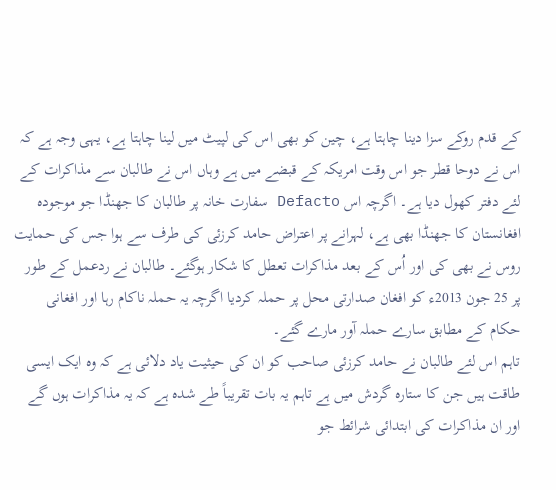کے قدم روکے سزا دینا چاہتا ہے، چین کو بھی اس کی لپیٹ میں لینا چاہتا ہے، یہی وجہ ہے کہ اس نے دوحا قطر جو اس وقت امریکہ کے قبضے میں ہے وہاں اس نے طالبان سے مذاکرات کے لئے دفتر کھول دیا ہے۔ اگرچہ اس Defacto سفارت خانہ پر طالبان کا جھنڈا جو موجودہ افغانستان کا جھنڈا بھی ہے، لہرانے پر اعتراض حامد کرزئی کی طرف سے ہوا جس کی حمایت روس نے بھی کی اور اُس کے بعد مذاکرات تعطل کا شکار ہوگئے۔ طالبان نے ردعمل کے طور پر 25 جون 2013ء کو افغان صدارتی محل پر حملہ کردیا اگرچہ یہ حملہ ناکام رہا اور افغانی حکام کے مطابق سارے حملہ آور مارے گئے۔
تاہم اس لئے طالبان نے حامد کرزئی صاحب کو ان کی حیثیت یاد دلائی ہے کہ وہ ایک ایسی طاقت ہیں جن کا ستارہ گردش میں ہے تاہم یہ بات تقریباً طے شدہ ہے کہ یہ مذاکرات ہوں گے اور ان مذاکرات کی ابتدائی شرائط جو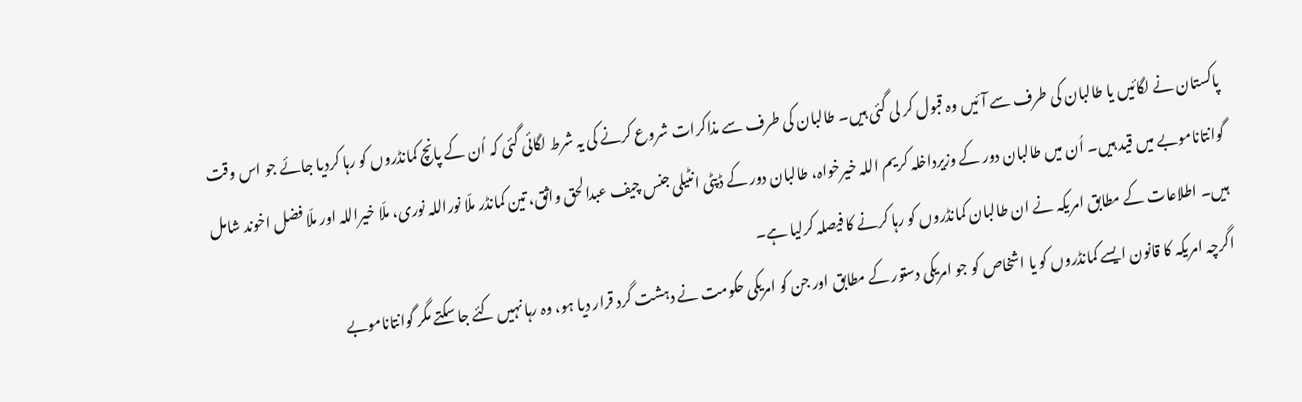پاکستان نے لگائیں یا طالبان کی طرف سے آئیں وہ قبول کر لی گئی ہیں۔ طالبان کی طرف سے مذاکرات شروع کرنے کی یہ شرط لگائی گئی کہ اُن کے پانچ کمانڈروں کو رہا کردیا جائے جو اس وقت گوانتاناموبے میں قید ہیں۔ اُن میں طالبان دور کے وزیرداخلہ کریم اللہ خیرخواہ، طالبان دور کے ڈپٹی انٹیلی جنس چیف عبدالحق واثق، تین کمانڈر ملّا نوراللہ نوری، ملّا خیراللہ اور ملّا فضل اخوند شامل ہیں۔ اطلاعات کے مطابق امریکہ نے ان طالبان کمانڈروں کو رہا کرنے کا فیصلہ کرلیا ہے۔
اگرچہ امریکہ کا قانون ایسے کمانڈروں کو یا اشخاص کو جو امریکی دستور کے مطابق اور جن کو امریکی حکومت نے دہشت گرد قرار دیا ہو، وہ رہا نہیں کئے جا سکتے مگر گوانتاناموبے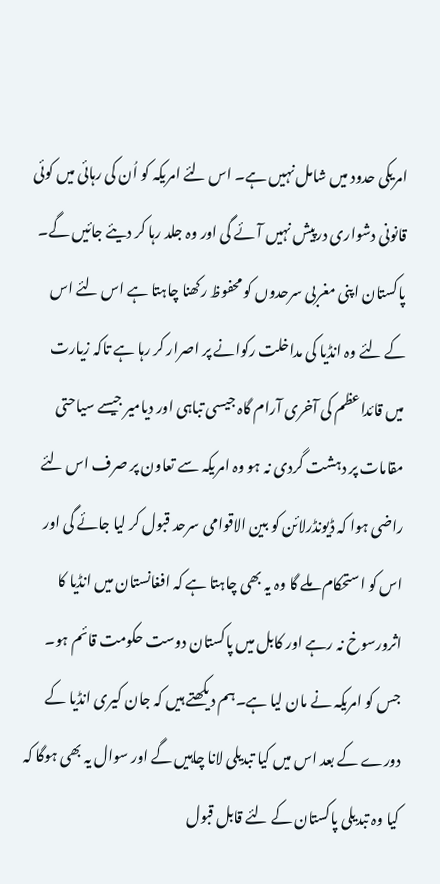امریکی حدود میں شامل نہیں ہے۔ اس لئے امریکہ کو اُن کی رہائی میں کوئی قانونی دشواری درپیش نہیں آئے گی اور وہ جلد رہا کر دیئے جائیں گے۔ پاکستان اپنی مغربی سرحدوں کو محفوظ رکھنا چاہتا ہے اس لئے اس کے لئے وہ انڈیا کی مداخلت رکوانے پر اصرار کر رہا ہے تاکہ زیارت میں قائداعظم کی آخری آرام گاہ جیسی تباہی اور دیامیر جیسے سیاحتی مقامات پر دہشت گردی نہ ہو وہ امریکہ سے تعاون پر صرف اس لئے راضی ہوا کہ ڈیونڈرلائن کو بین الاقوامی سرحد قبول کر لیا جائے گی اور اس کو استحکام ملے گا وہ یہ بھی چاہتا ہے کہ افغانستان میں انڈیا کا اثرورسوخ نہ رہے اور کابل میں پاکستان دوست حکومت قائم ہو۔ جس کو امریکہ نے مان لیا ہے۔ہم دیکھتے ہیں کہ جان کیری انڈیا کے دورے کے بعد اس میں کیا تبدیلی لانا چاہیں گے اور سوال یہ بھی ہوگا کہ کیا وہ تبدیلی پاکستان کے لئے قابل قبول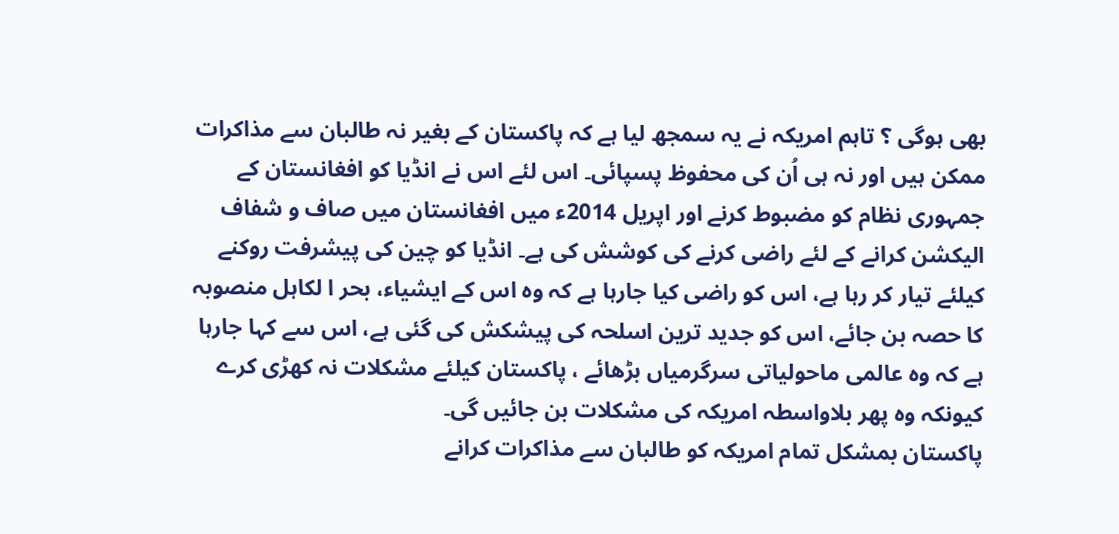بھی ہوگی ؟ تاہم امریکہ نے یہ سمجھ لیا ہے کہ پاکستان کے بغیر نہ طالبان سے مذاکرات ممکن ہیں اور نہ ہی اُن کی محفوظ پسپائی۔ اس لئے اس نے انڈیا کو افغانستان کے جمہوری نظام کو مضبوط کرنے اور اپریل 2014ء میں افغانستان میں صاف و شفاف الیکشن کرانے کے لئے راضی کرنے کی کوشش کی ہے۔ انڈیا کو چین کی پیشرفت روکنے کیلئے تیار کر رہا ہے، اس کو راضی کیا جارہا ہے کہ وہ اس کے ایشیاء، بحر ا لکاہل منصوبہ کا حصہ بن جائے، اس کو جدید ترین اسلحہ کی پیشکش کی گئی ہے، اس سے کہا جارہا ہے کہ وہ عالمی ماحولیاتی سرگرمیاں بڑھائے ، پاکستان کیلئے مشکلات نہ کھڑی کرے کیونکہ وہ پھر بلاواسطہ امریکہ کی مشکلات بن جائیں گی۔
پاکستان بمشکل تمام امریکہ کو طالبان سے مذاکرات کرانے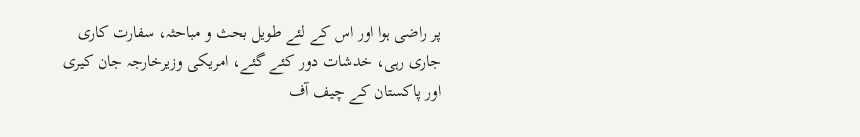پر راضی ہوا اور اس کے لئے طویل بحث و مباحثہ، سفارت کاری جاری رہی، خدشات دور کئے گئے، امریکی وزیرخارجہ جان کیری اور پاکستان کے چیف آف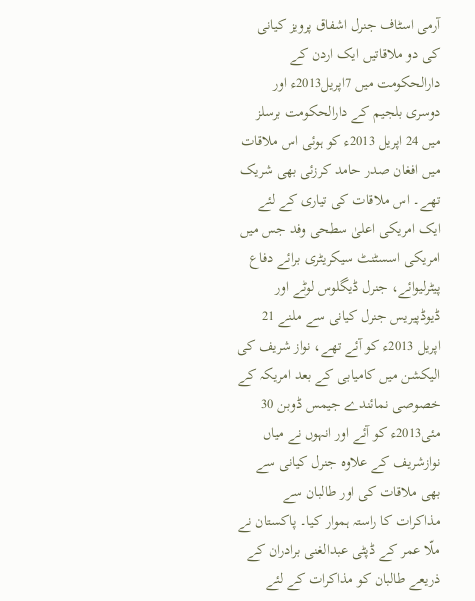آرمی اسٹاف جنرل اشفاق پرویز کیانی کی دو ملاقاتیں ایک اردن کے دارالحکومت میں 7اپریل2013ء اور دوسری بلجیم کے دارالحکومت برسلز میں 24 اپریل 2013ء کو ہوئی اس ملاقات میں افغان صدر حامد کرزئی بھی شریک تھے۔ اس ملاقات کی تیاری کے لئے ایک امریکی اعلیٰ سطحی وفد جس میں امریکی اسسٹنٹ سیکریٹری برائے دفاع پیٹرلیوائے، جنرل ڈیگلوس لوٹے اور ڈیوڈپیریس جنرل کیانی سے ملنے 21 اپریل 2013ء کو آئے تھے، نواز شریف کی الیکشن میں کامیابی کے بعد امریکہ کے خصوصی نمائندے جیمس ڈوبن 30 مئی2013ء کو آئے اور انہوں نے میاں نوازشریف کے علاوہ جنرل کیانی سے بھی ملاقات کی اور طالبان سے مذاکرات کا راستہ ہموار کیا۔ پاکستان نے ملّا عمر کے ڈپٹی عبدالغنی برادران کے ذریعے طالبان کو مذاکرات کے لئے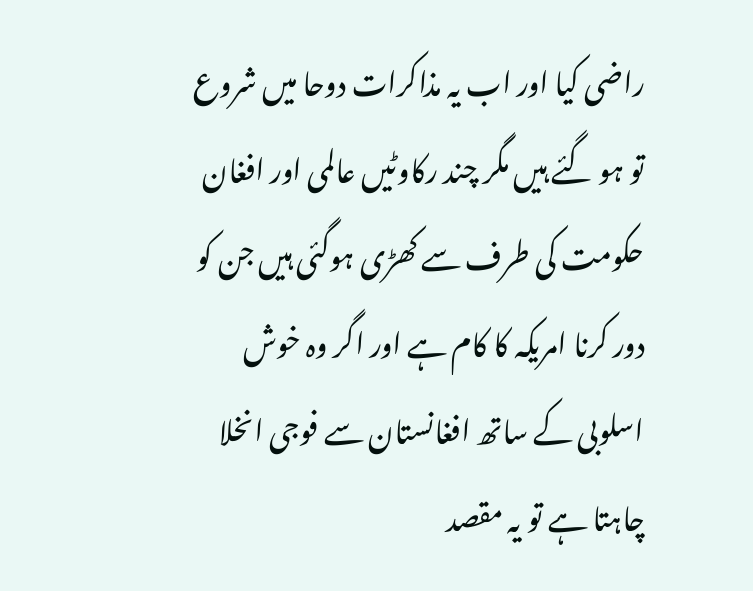راضی کیا اور اب یہ مذاکرات دوحا میں شروع تو ہو گئے ہیں مگر چند رکاوٹیں عالمی اور افغان حکومت کی طرف سے کھڑی ہوگئی ہیں جن کو دور کرنا امریکہ کا کام ہے اور اگر وہ خوش اسلوبی کے ساتھ افغانستان سے فوجی انخلا چاہتا ہے تو یہ مقصد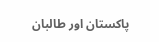پاکستان اور طالبان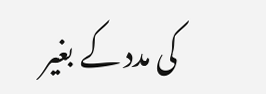کی مدد کے بغیر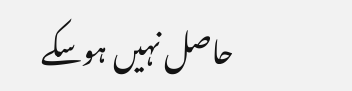حاصل نہیں ہوسکے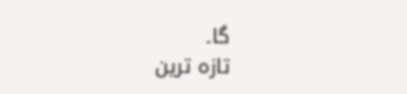گا۔
تازہ ترین